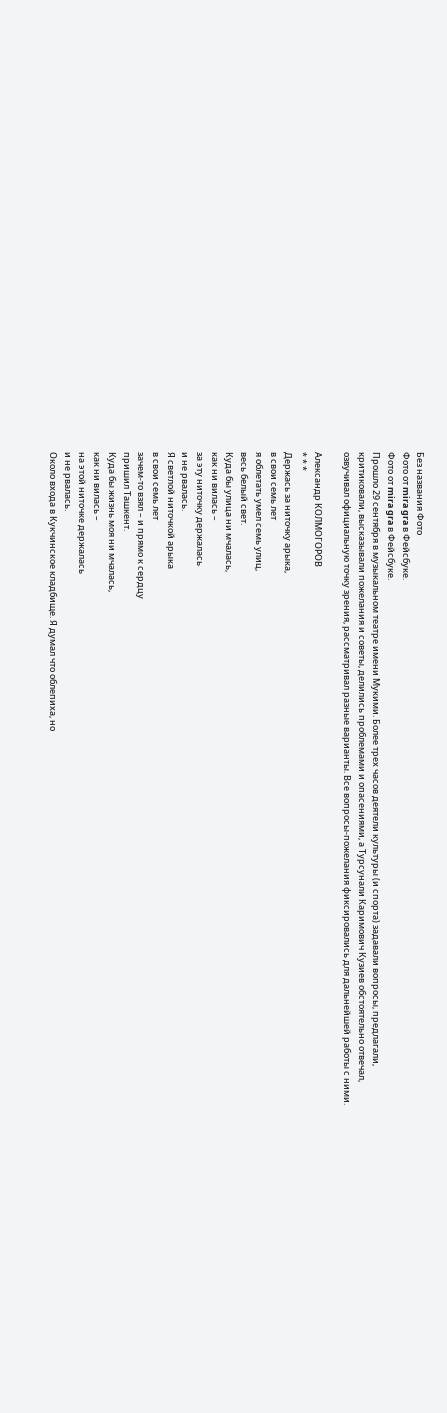Без названия Фото
Фото от mira gra в Фейсбуке.
Фото от mira gra в Фейсбуке.
Прошло 29 сентября в музыкальном театре имени Мукими. Более трех часов деятели культуры (и спорта) задавали вопросы, предлагали, критиковали, высказывали пожелания и советы, делились проблемами и опасениями, а Турсунали Каримович Кузиев обстоятельно отвечал, озвучивал официальную точку зрения, рассматривал разные варианты. Все вопросы-пожелания фиксировались для дальнейшей работы с ними.

Александр КОЛМОГОРОВ
* * *
Держась за ниточку арыка,
в свои семь лет
я облетать умел семь улиц,
весь белый свет.
Куда бы улица ни мчалась,
как ни вилась –
за эту ниточку держалась
и не рвалась.
Я светлой ниточкой арыка
в свои семь лет
зачем-то взял – и прямо к сердцу
пришил Ташкент.
Куда бы жизнь моя ни мчалась,
как ни вилась –
на этой ниточке держалась
и не рвалась.
Около входа в Кукчинское кладбище. Я думал что облепиха, но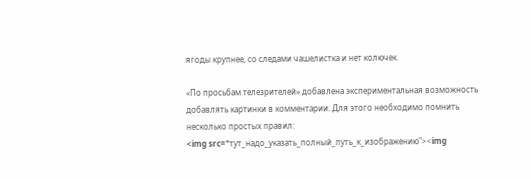ягоды крупнее, со следами чашелистка и нет колючек.

«По просьбам телезрителей» добавлена экспериментальная возможность добавлять картинки в комментарии. Для этого необходимо помнить несколько простых правил:
<img src="тут_надо_указать_полный_путь_к_изображению"><img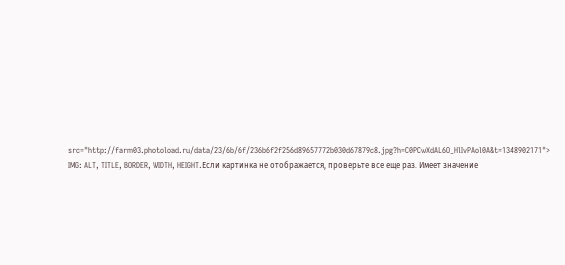src="http://farm03.photoload.ru/data/23/6b/6f/236b6f2f256d89657772b030d67879c8.jpg?h=C0PCwXdAL6O_HlIvPAol0A&t=1348902171">
IMG: ALT, TITLE, BORDER, WIDTH, HEIGHT.Если картинка не отображается, проверьте все еще раз. Имеет значение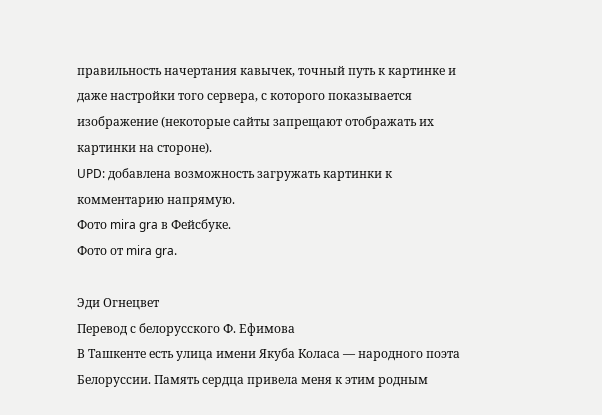правильность начертания кавычек, точный путь к картинке и даже настройки того сервера, с которого показывается изображение (некоторые сайты запрещают отображать их картинки на стороне).
UPD: добавлена возможность загружать картинки к комментарию напрямую.
Фото mira gra в Фейсбуке.
Фото от mira gra.

Эди Огнецвет
Перевод с белорусского Ф. Ефимова
В Ташкенте есть улица имени Якуба Коласа — народного поэта Белоруссии. Память сердца привела меня к этим родным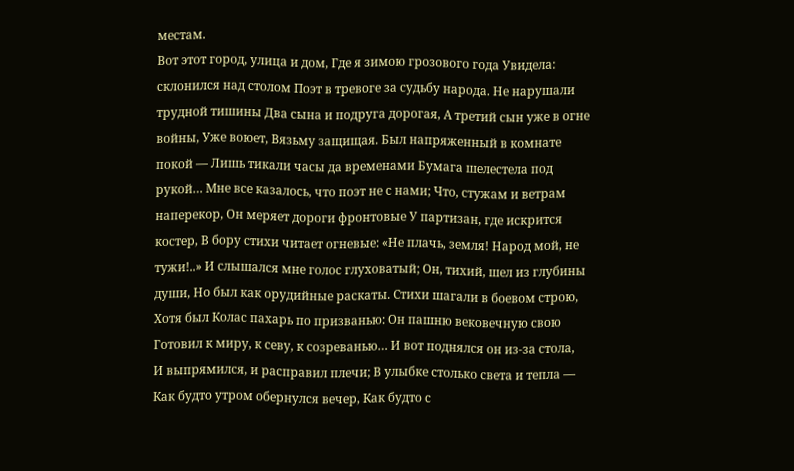местам.
Вот этот город, улица и дом, Где я зимою грозового года Увидела: склонился над столом Поэт в тревоге за судьбу народа. Не нарушали трудной тишины Два сына и подруга дорогая, А третий сын уже в огне войны, Уже воюет, Вязьму защищая. Был напряженный в комнате покой — Лишь тикали часы да временами Бумага шелестела под рукой… Мне все казалось, что поэт не с нами; Что, стужам и ветрам наперекор, Он меряет дороги фронтовые У партизан, где искрится костер, В бору стихи читает огневые: «Не плачь, земля! Народ мой, не тужи!..» И слышался мне голос глуховатый; Он, тихий, шел из глубины души, Но был как орудийные раскаты. Стихи шагали в боевом строю, Хотя был Колас пахарь по призванью: Он пашню вековечную свою Готовил к миру, к севу, к созреванью… И вот поднялся он из-за стола, И выпрямился, и расправил плечи; В улыбке столько света и тепла — Как будто утром обернулся вечер, Как будто с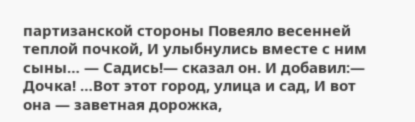партизанской стороны Повеяло весенней теплой почкой, И улыбнулись вместе с ним сыны… — Садись!— сказал он. И добавил:— Дочка! …Вот этот город, улица и сад, И вот она — заветная дорожка,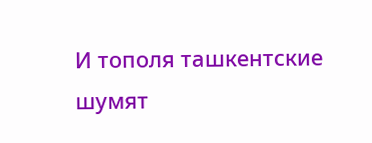И тополя ташкентские шумят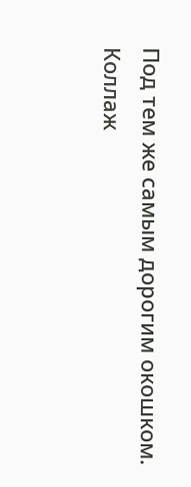Под тем же самым дорогим окошком.
Коллаж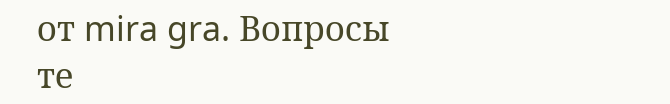от mira gra. Вопросы те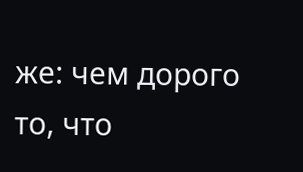же: чем дорого то, что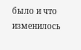было и что изменилось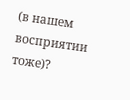(в нашем восприятии тоже)?